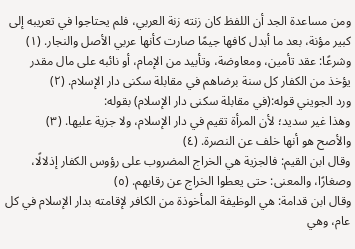ومن مساعدة الجد أن اللفظ كان زنته زنة العربي، فلم يحتاجوا في تعريبه إلى كبير مؤنة، بعد ما أبدل كافها جيمًا صارت كأنها عربي الأصل والنجار. (١)
وشرعًا: عقد تأمين، ومعاوضة، وتأبيد من الإمام، أو نائبه على مال مقدر يؤخذ من الكفار كل سنة برضاهم في مقابلة سكنى دار الإسلام. (٢)
ورد الجويني قوله:(في مقابلة سكنى دار الإسلام) بقوله:
وهذا غير سديد؛ لأن المرأة تقيم في دار الإسلام، ولا جزية عليها. (٣)
والأصح هو أنها خلف عن النصرة. (٤)
وقال ابن القيم: فالجزية هي الخراج المضروب على رؤوس الكفار إذلالًا، وصغارًا، والمعنى: حتى يعطوا الخراج عن رقابهم. (٥)
وقال ابن قدامة: هي الوظيفة المأخوذة من الكافر لإقامته بدار الإسلام في كل عام، وهي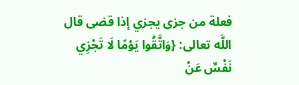فعلة من جزى يجزي إذا قضى قال اللَّه تعالى: {وَاتَّقُوا يَوْمًا لَا تَجْزِي نَفْسٌ عَنْ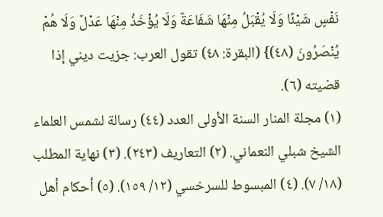نَفْسٍ شَيْئًا وَلَا يُقْبَلُ مِنْهَا شَفَاعَةٌ وَلَا يُؤْخَذُ مِنْهَا عَدْلٌ وَلَا هُمْ يُنْصَرُونَ (٤٨)} (البقرة: ٤٨) تقول العرب: جزيت ديني إذا قضيته (٦).
(١) مجلة المنار السنة الأولى العدد (٤٤) رسالة لشمس العلماء الشيخ شبلي النعماني. (٢) التعاريف (٢٤٣). (٣) نهاية المطلب (١٨/ ٧). (٤) المبسوط للسرخسي (١٢/ ١٥٩). (٥) أحكام أهل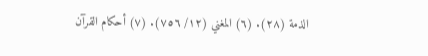الذمة (٢٨). (٦) المغني (١٢/ ٧٥٦). (٧) أحكام القرآن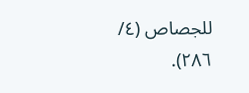للجصاص (٤/ ٢٨٦).